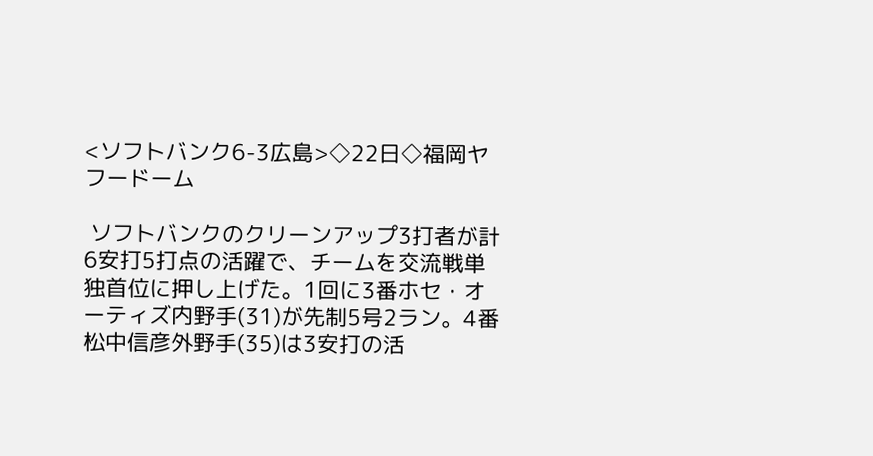<ソフトバンク6-3広島>◇22日◇福岡ヤフードーム

 ソフトバンクのクリーンアップ3打者が計6安打5打点の活躍で、チームを交流戦単独首位に押し上げた。1回に3番ホセ・オーティズ内野手(31)が先制5号2ラン。4番松中信彦外野手(35)は3安打の活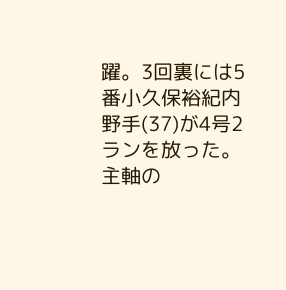躍。3回裏には5番小久保裕紀内野手(37)が4号2ランを放った。主軸の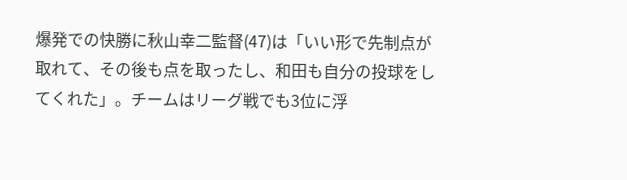爆発での快勝に秋山幸二監督(47)は「いい形で先制点が取れて、その後も点を取ったし、和田も自分の投球をしてくれた」。チームはリーグ戦でも3位に浮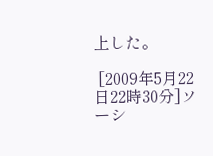上した。

 [2009年5月22日22時30分]ソーシ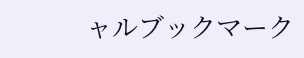ャルブックマーク